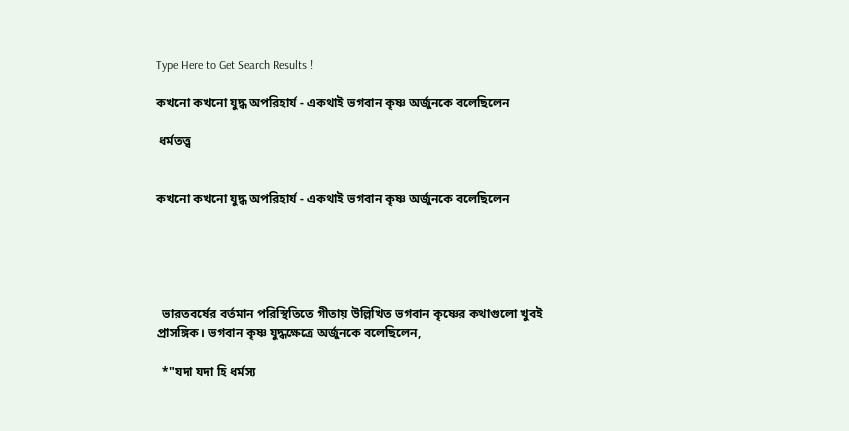Type Here to Get Search Results !

কখনো কখনো যুদ্ধ অপরিহার্য - একথাই ভগবান কৃষ্ণ অর্জুনকে বলেছিলেন

 ধর্মতত্ত্ব


কখনো কখনো যুদ্ধ অপরিহার্য - একথাই ভগবান কৃষ্ণ অর্জুনকে বলেছিলেন





  ভারতবর্ষের বর্তমান পরিস্থিতিতে গীতায় উল্লিখিত ভগবান কৃষ্ণের কথাগুলো খুবই প্রাসঙ্গিক। ভগবান কৃষ্ণ যুদ্ধক্ষেত্রে অর্জুনকে বলেছিলেন,

  *"যদা যদা হি ধর্মস্য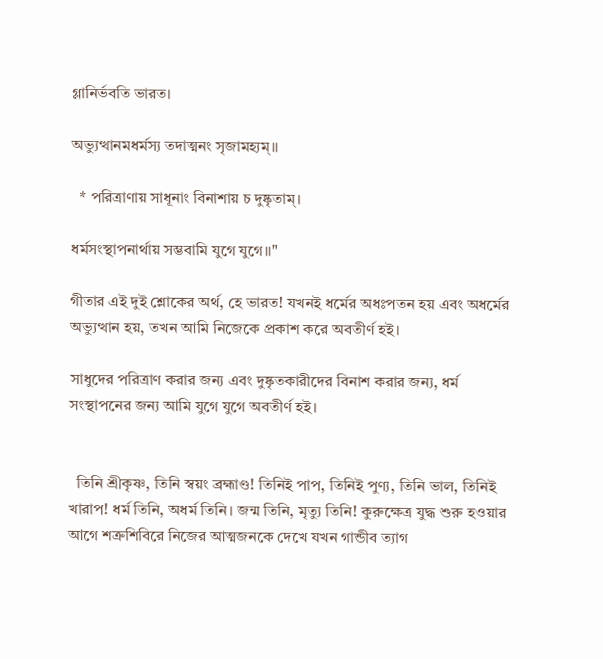গ্লানির্ভবতি ভারত।

অভ্যুত্থানমধর্মস্য তদাত্মনং সৃজামহ্যম্।।

  * পরিত্রাণায় সাধূনাং বিনাশায় চ দুষ্কৃতাম্।

ধর্মসংস্থাপনার্থায় সম্ভবামি যুগে যুগে।।"

গীতার এই দুই শ্লোকের অর্থ, হে ভারত! যখনই ধর্মের অধঃপতন হয় এবং অধর্মের অভ্যুত্থান হয়, তখন আমি নিজেকে প্রকাশ করে অবতীর্ণ হই।

সাধুদের পরিত্রাণ করার জন্য এবং দুষ্কৃতকারীদের বিনাশ করার জন্য, ধর্ম সংস্থাপনের জন্য আমি যুগে যুগে অবতীর্ণ হই।


  তিনি শ্রীকৃষ্ণ, তিনি স্বয়ং ব্রহ্মাণ্ড! তিনিই পাপ, তিনিই পুণ্য, তিনি ভাল, তিনিই খারাপ! ধর্ম তিনি, অধর্ম তিনি। জন্ম তিনি, মৃত্যু তিনি! কুরুক্ষেত্র যুদ্ধ শুরু হওয়ার আগে শত্রুশিবিরে নিজের আত্মজনকে দেখে যখন গান্ডীব ত্যাগ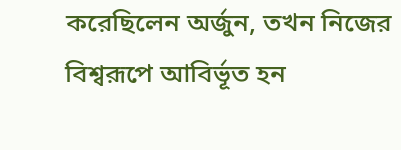করেছিলেন অর্জুন, তখন নিজের বিশ্বরূপে আবির্ভূত হন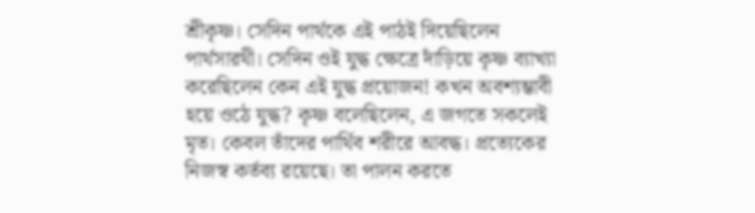শ্রীকৃষ্ণ। সেদিন পার্থকে এই পাঠই দিয়েছিলেন পার্থসারথী। সেদিন ওই যুদ্ধ ক্ষেত্রে দাঁড়িয়ে কৃষ্ণ ব্যাখ্যা করেছিলেন কেন এই যুদ্ধ প্রয়োজন! কখন অবশ্যম্ভাবী হয়ে ওঠে যুদ্ধ? কৃষ্ণ বলেছিলেন, এ জগতে সকলেই মৃত। কেবল তাঁদের পার্থিব শরীরে আবদ্ধ। প্রত্যেকের নিজস্ব কর্তব্য রয়েছে। তা পালন করতে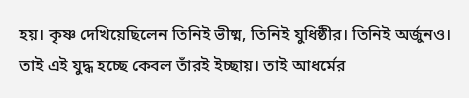হয়। কৃষ্ণ দেখিয়েছিলেন তিনিই ভীষ্ম, তিনিই যুধিষ্ঠীর। তিনিই অর্জুনও। তাই এই যুদ্ধ হচ্ছে কেবল তাঁরই ইচ্ছায়। তাই আধর্মের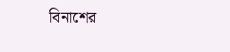বিনাশের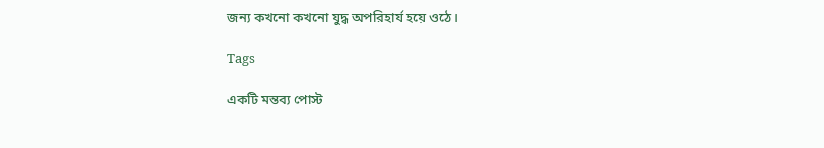জন্য কখনো কখনো যুদ্ধ অপরিহার্য হয়ে ওঠে।

Tags

একটি মন্তব্য পোস্ট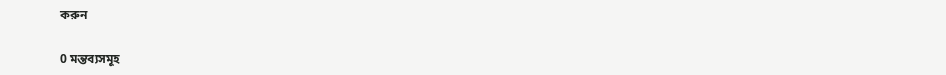করুন

0 মন্তব্যসমূহ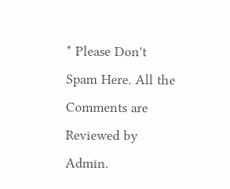* Please Don't Spam Here. All the Comments are Reviewed by Admin.